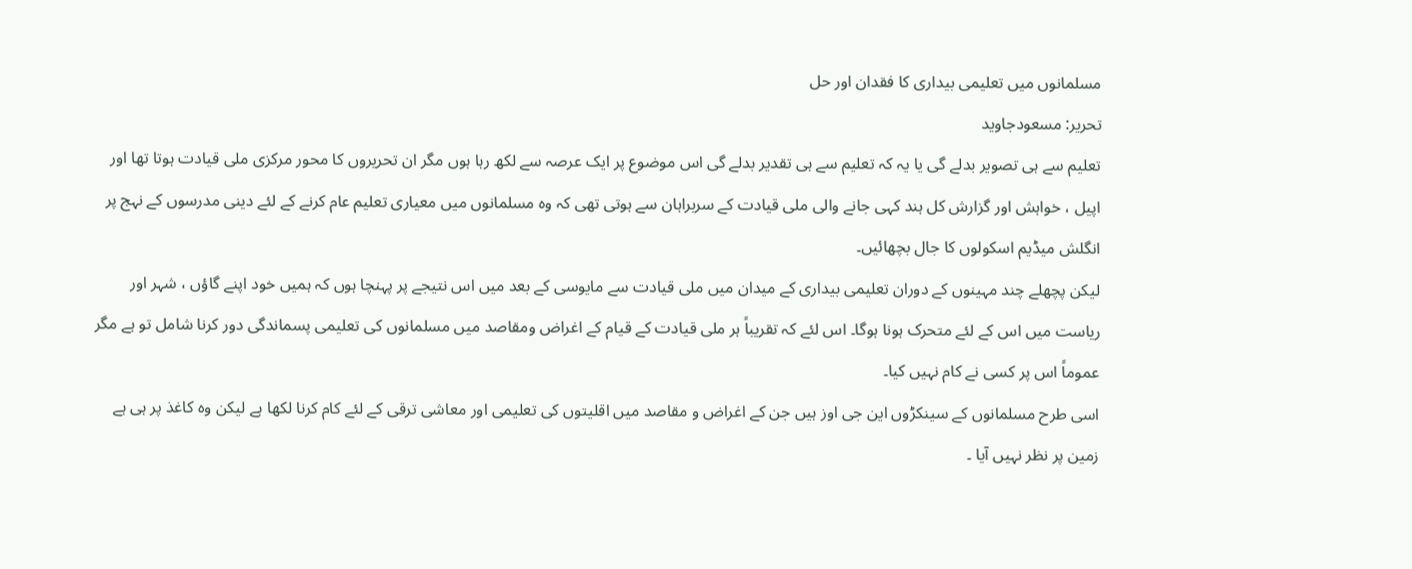مسلمانوں میں تعلیمی بیداری کا فقدان اور حل
تحریر: مسعودجاوید
تعلیم سے ہی تصویر بدلے گی یا یہ کہ تعلیم سے ہی تقدیر بدلے گی اس موضوع پر ایک عرصہ سے لکھ رہا ہوں مگر ان تحریروں کا محور مرکزی ملی قیادت ہوتا تھا اور اپیل ، خواہش اور گزارش کل ہند کہی جانے والی ملی قیادت کے سربراہان سے ہوتی تھی کہ وہ مسلمانوں میں معیاری تعلیم عام کرنے کے لئے دینی مدرسوں کے نہج پر انگلش میڈیم اسکولوں کا جال بچھائیں۔
لیکن پچھلے چند مہینوں کے دوران تعلیمی بیداری کے میدان میں ملی قیادت سے مایوسی کے بعد میں اس نتیجے پر پہنچا ہوں کہ ہمیں خود اپنے گاؤں ، شہر اور ریاست میں اس کے لئے متحرک ہونا ہوگا۔ اس لئے کہ تقریباً ہر ملی قیادت کے قیام کے اغراض ومقاصد میں مسلمانوں کی تعلیمی پسماندگی دور کرنا شامل تو ہے مگر عموماً اس پر کسی نے کام نہیں کیا۔
اسی طرح مسلمانوں کے سینکڑوں این جی اوز ہیں جن کے اغراض و مقاصد میں اقلیتوں کی تعلیمی اور معاشی ترقی کے لئے کام کرنا لکھا ہے لیکن وہ کاغذ پر ہی ہے زمین پر نظر نہیں آیا ۔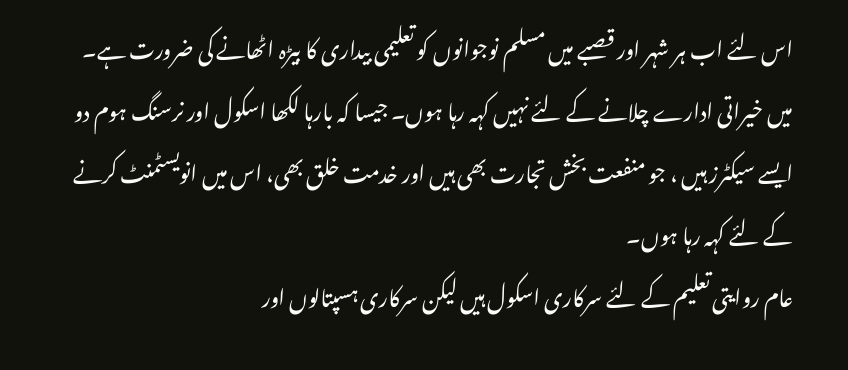اس لئے اب ہر شہر اور قصبے میں مسلم نوجوانوں کو تعلیمی بیداری کا بیڑہ اٹھانے کی ضرورت ہے۔
میں خیراتی ادارے چلانے کے لئے نہیں کہہ رہا ہوں۔ جیسا کہ بارہا لکھا اسکول اور نرسنگ ہوم دو ایسے سیکٹرز ہیں ، جو منفعت بخش تجارت بھی ہیں اور خدمت خلق بھی، اس میں انویسٹمنٹ کرنے کے لئے کہہ رہا ہوں۔
عام روایتی تعلیم کے لئے سرکاری اسکول ہیں لیکن سرکاری ہسپتالوں اور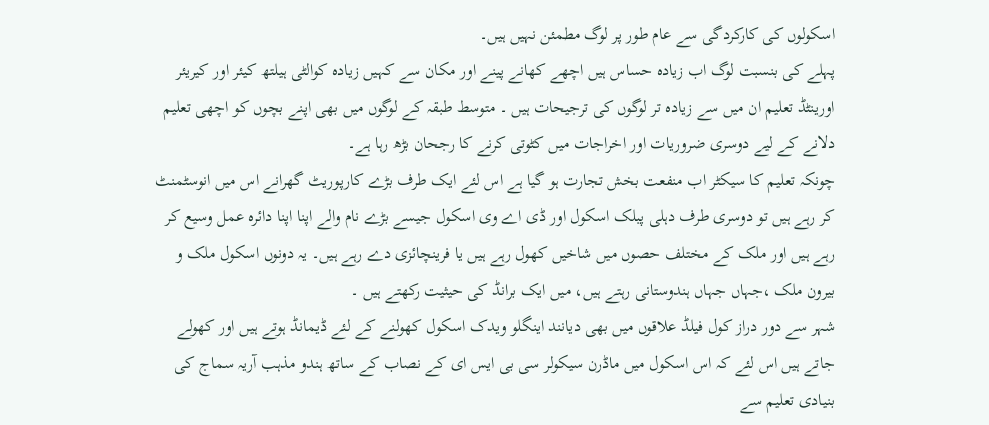اسکولوں کی کارکردگی سے عام طور پر لوگ مطمئن نہیں ہیں۔
پہلے کی بنسبت لوگ اب زیادہ حساس ہیں اچھے کھانے پینے اور مکان سے کہیں زیادہ کوالٹی ہیلتھ کیئر اور کیریئر اورینٹڈ تعلیم ان میں سے زیادہ تر لوگوں کی ترجیحات ہیں ۔ متوسط طبقہ کے لوگوں میں بھی اپنے بچوں کو اچھی تعلیم دلانے کے لیے دوسری ضروریات اور اخراجات میں کٹوتی کرنے کا رجحان بڑھ رہا ہے۔
چونکہ تعلیم کا سیکٹر اب منفعت بخش تجارت ہو گیا ہے اس لئے ایک طرف بڑے کارپوریٹ گھرانے اس میں انوسٹمنٹ کر رہے ہیں تو دوسری طرف دہلی پبلک اسکول اور ڈی اے وی اسکول جیسے بڑے نام والے اپنا اپنا دائرہ عمل وسیع کر رہے ہیں اور ملک کے مختلف حصوں میں شاخیں کھول رہے ہیں یا فرینچائزی دے رہے ہیں۔ یہ دونوں اسکول ملک و بیرون ملک ،جہاں جہاں ہندوستانی رہتے ہیں، میں ایک برانڈ کی حیثیت رکھتے ہیں ۔
شہر سے دور دراز کول فیلڈ علاقوں میں بھی دیانند اینگلو ویدک اسکول کھولنے کے لئے ڈیمانڈ ہوتے ہیں اور کھولے جاتے ہیں اس لئے کہ اس اسکول میں ماڈرن سیکولر سی بی ایس ای کے نصاب کے ساتھ ہندو مذہب آریہ سماج کی بنیادی تعلیم سے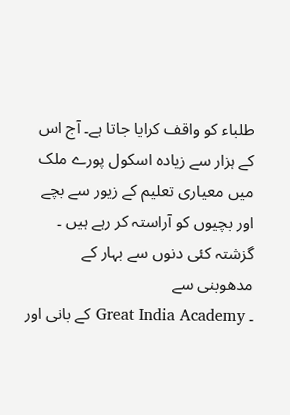طلباء کو واقف کرایا جاتا ہے۔ آج اس کے ہزار سے زیادہ اسکول پورے ملک میں معیاری تعلیم کے زیور سے بچے اور بچیوں کو آراستہ کر رہے ہیں ۔
گزشتہ کئی دنوں سے بہار کے مدھوبنی سے
۔ Great India Academy کے بانی اور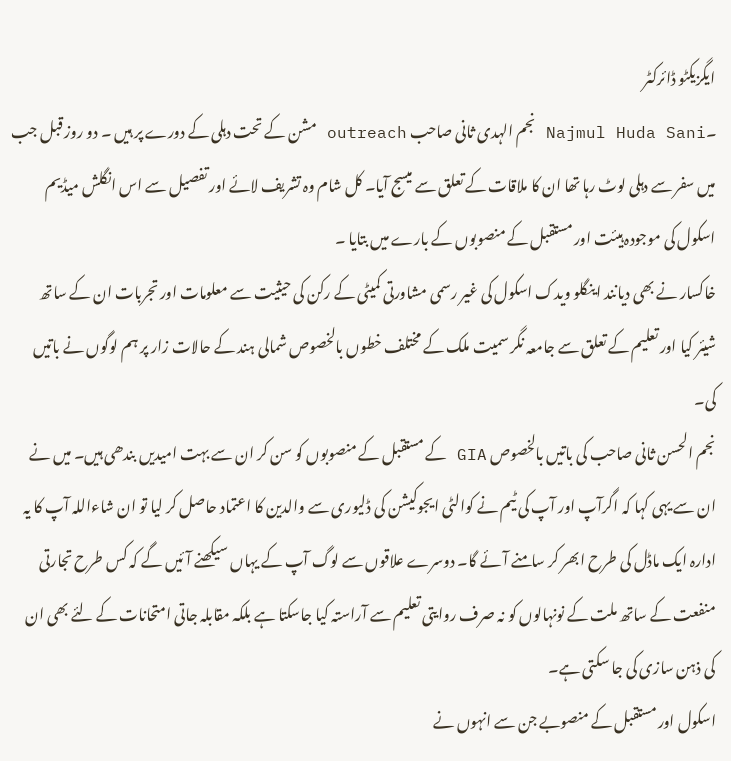ایگزیکٹو ڈائرکٹر
۔Najmul Huda Sani نجم الہدی ثانی صاحب outreach مشن کے تحت دہلی کے دورے پر ہیں ۔ دو روز قبل جب میں سفر سے دہلی لوٹ رہا تھا ان کا ملاقات کے تعلق سے میسج آیا۔ کل شام وہ تشریف لائے اور تفصیل سے اس انگلش میڈیم اسکول کی موجودہ ہیئت اور مستقبل کے منصوبوں کے بارے میں بتایا ۔
خاکسار نے بھی دیانند اینگلو ویدک اسکول کی غیر رسمی مشاورتی کمیٹی کے رکن کی حیثیت سے معلومات اور تجربات ان کے ساتھ شیئر کیا اور تعلیم کے تعلق سے جامعہ نگر سمیت ملک کے مختلف خطوں بالخصوص شمالی ہند کے حالات زار پر ہم لوگوں نے باتیں کی۔
نجم الحسن ثانی صاحب کی باتیں بالخصوص GIA کے مستقبل کے منصوبوں کو سن کر ان سے بہت امیدیں بندھی ہیں۔ میں نے ان سے یہی کہا کہ اگرآپ اور آپ کی ٹیم نے کوالٹی ایجوکیشن کی ڈلیوری سے والدین کا اعتماد حاصل کر لیا تو ان شاءاللہ آپ کا یہ ادارہ ایک ماڈل کی طرح ابھر کر سامنے آئے گا۔ دوسرے علاقوں سے لوگ آپ کے یہاں سیکھنے آئیں گے کہ کس طرح تجارتی منفعت کے ساتھ ملت کے نونہالوں کو نہ صرف روایتی تعلیم سے آراستہ کیا جاسکتا ہے بلکہ مقابلہ جاتی امتحانات کے لئے بھی ان کی ذہن سازی کی جا سکتی ہے۔
اسکول اور مستقبل کے منصوبے جن سے انہوں نے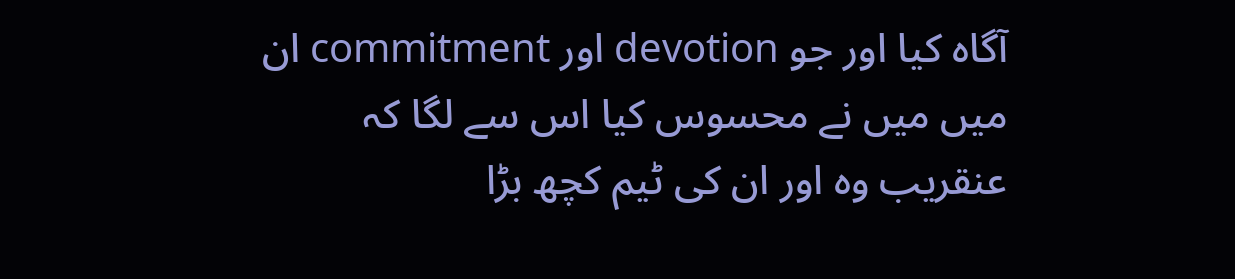آگاہ کیا اور جو devotion اور commitment ان میں میں نے محسوس کیا اس سے لگا کہ عنقریب وہ اور ان کی ٹیم کچھ بڑا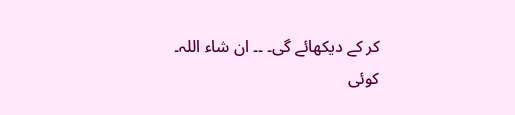کر کے دیکھائے گی۔ ۔۔ ان شاء اللہ۔
کوئی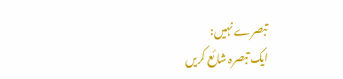تبصرے نہیں:
ایک تبصرہ شائع کریں